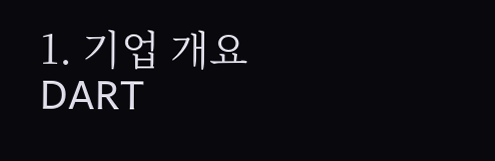1. 기업 개요
DART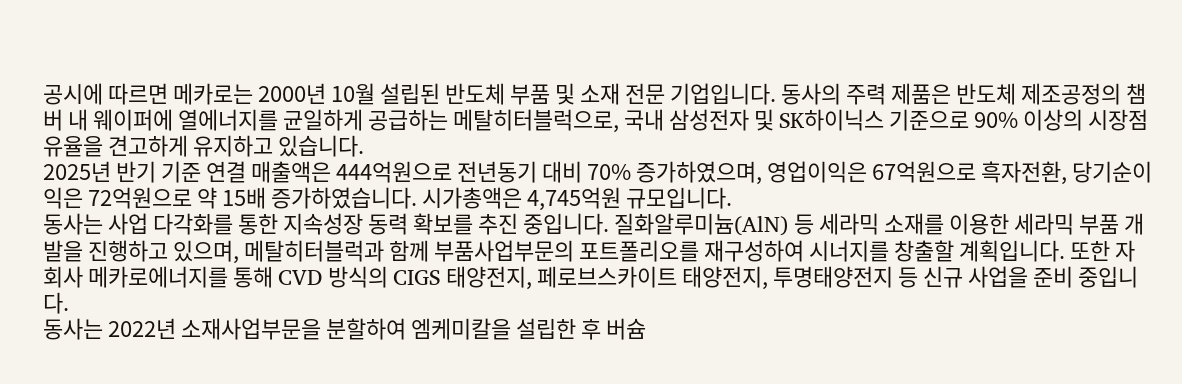공시에 따르면 메카로는 2000년 10월 설립된 반도체 부품 및 소재 전문 기업입니다. 동사의 주력 제품은 반도체 제조공정의 챔버 내 웨이퍼에 열에너지를 균일하게 공급하는 메탈히터블럭으로, 국내 삼성전자 및 SK하이닉스 기준으로 90% 이상의 시장점유율을 견고하게 유지하고 있습니다.
2025년 반기 기준 연결 매출액은 444억원으로 전년동기 대비 70% 증가하였으며, 영업이익은 67억원으로 흑자전환, 당기순이익은 72억원으로 약 15배 증가하였습니다. 시가총액은 4,745억원 규모입니다.
동사는 사업 다각화를 통한 지속성장 동력 확보를 추진 중입니다. 질화알루미늄(AlN) 등 세라믹 소재를 이용한 세라믹 부품 개발을 진행하고 있으며, 메탈히터블럭과 함께 부품사업부문의 포트폴리오를 재구성하여 시너지를 창출할 계획입니다. 또한 자회사 메카로에너지를 통해 CVD 방식의 CIGS 태양전지, 페로브스카이트 태양전지, 투명태양전지 등 신규 사업을 준비 중입니다.
동사는 2022년 소재사업부문을 분할하여 엠케미칼을 설립한 후 버슘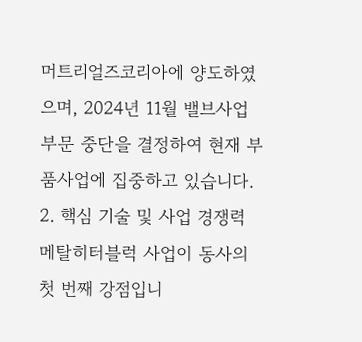머트리얼즈코리아에 양도하였으며, 2024년 11월 밸브사업부문 중단을 결정하여 현재 부품사업에 집중하고 있습니다.
2. 핵심 기술 및 사업 경쟁력
메탈히터블럭 사업이 동사의 첫 번째 강점입니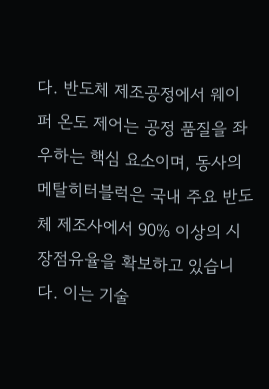다. 반도체 제조공정에서 웨이퍼 온도 제어는 공정 품질을 좌우하는 핵심 요소이며, 동사의 메탈히터블럭은 국내 주요 반도체 제조사에서 90% 이상의 시장점유율을 확보하고 있습니다. 이는 기술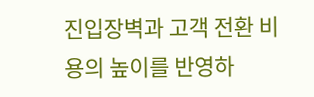진입장벽과 고객 전환 비용의 높이를 반영하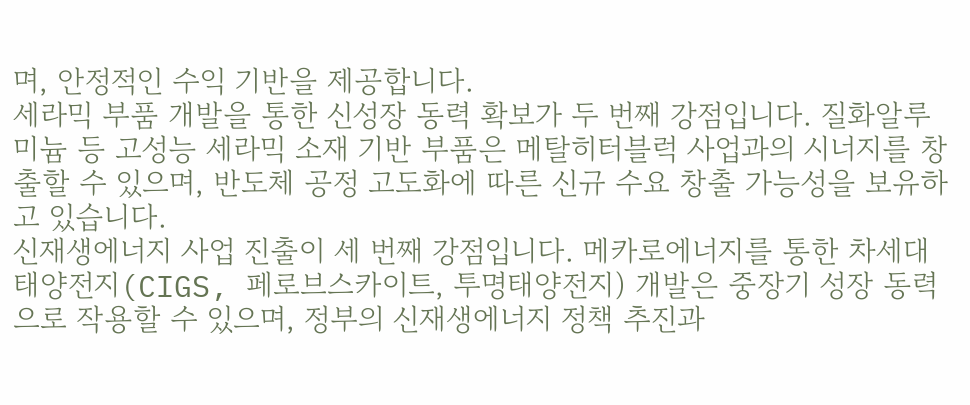며, 안정적인 수익 기반을 제공합니다.
세라믹 부품 개발을 통한 신성장 동력 확보가 두 번째 강점입니다. 질화알루미늄 등 고성능 세라믹 소재 기반 부품은 메탈히터블럭 사업과의 시너지를 창출할 수 있으며, 반도체 공정 고도화에 따른 신규 수요 창출 가능성을 보유하고 있습니다.
신재생에너지 사업 진출이 세 번째 강점입니다. 메카로에너지를 통한 차세대 태양전지(CIGS, 페로브스카이트, 투명태양전지) 개발은 중장기 성장 동력으로 작용할 수 있으며, 정부의 신재생에너지 정책 추진과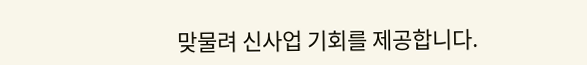맞물려 신사업 기회를 제공합니다.